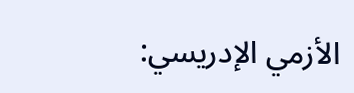الأزمي الإدريسي: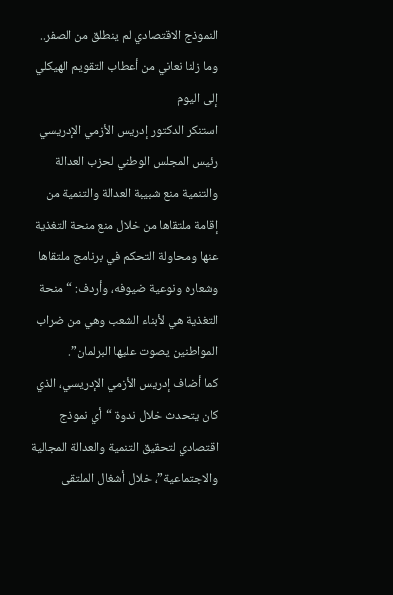النموذج الاقتصادي لم ينطلق من الصفر.. وما زلنا نعاني من أعطاب التقويم الهيكلي إلى اليوم
استنكر الدكتور إدريس الأزمي الإدريسي رئيس المجلس الوطني لحزب العدالة والتنمية منع شبيبة العدالة والتنمية من إقامة ملتقاها من خلال منع منحة التغذية عنها ومحاولة التحكم في برنامج ملتقاها وشعاره ونوعية ضيوفه، وأردف: “منحة التغذية هي لأبناء الشعب وهي من ضراب المواطنين يصوت عليها البرلمان”.
كما أضاف إدريس الأزمي الإدريسي، الذي كان يتحدث خلال ندوة “أي نموذج اقتصادي لتحقيق التنمية والعدالة المجالية والاجتماعية”، خلال أشغال الملتقى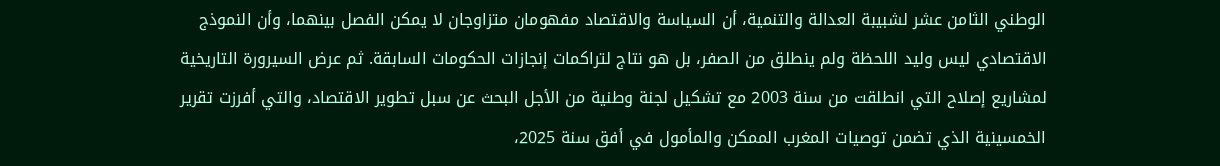الوطني الثامن عشر لشبيبة العدالة والتنمية، أن السياسة والاقتصاد مفهومان متزاوجان لا يمكن الفصل بينهما، وأن النموذج الاقتصادي ليس وليد اللحظة ولم ينطلق من الصفر، بل هو نتاج لتراكمات إنجازات الحكومات السابقة. ثم عرض السيرورة التاريخية لمشاريع إصلاح التي انطلقت من سنة 2003 مع تشكيل لجنة وطنية من الأجل البحث عن سبل تطوير الاقتصاد، والتي أفرزت تقرير الخمسينية الذي تضمن توصيات المغرب الممكن والمأمول في أفق سنة 2025،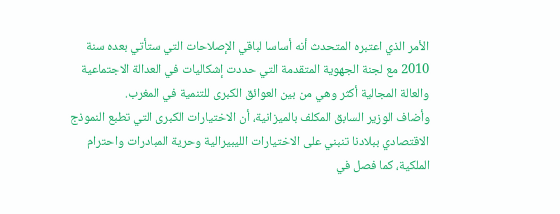الأمر الذي اعتبره المتحدث أنه أساسا لباقي الإصلاحات التي ستأتي بعده سنة 2010 مع لجنة الجهوية المتقدمة التي حددت إشكاليات في العدالة الاجتماعية والعالة المجالية أكثر وهي من بين العوائق الكبرى للتنمية في المغرب.
وأضاف الوزير السابق المكلف بالميزانية، أن الاختيارات الكبرى التي تطبع النموذج الاقتصادي ببلادنا تنبني على الاختيارات الليبيرالية وحرية المبادرات واحترام الملكية، كما فصل في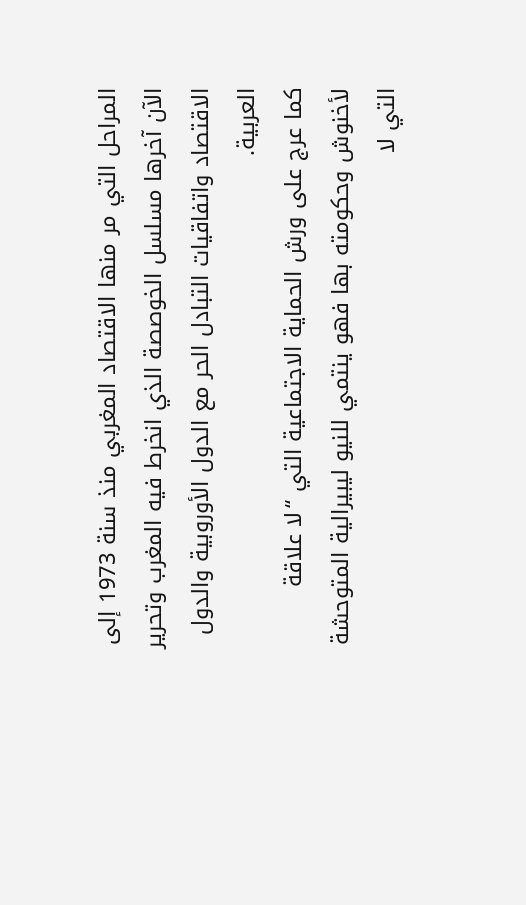المراحل التي مر منها الاقتصاد المغربي منذ سنة 1973 إلى الآن آخرها مسلسل الخوصصة الذي انخرط فيه المغرب وتحرير الاقتصاد واتفاقيات التبادل الحر مع الدول الأوروبية والدول العربية.
كما عرج على ورش الحماية الاجتماعية التي “لا علاقة لأخنوش وحكومته بها فهو ينتمي للنيو ليبيرالية المتوحشة التي لا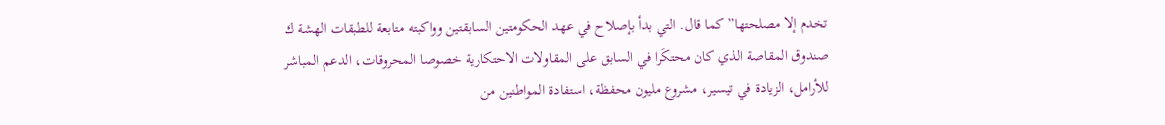تخدم إلا مصلحتها” كما قال. التي بدأ بإصلاح في عهد الحكومتين السابقتين وواكبته متابعة للطبقات الهشة ك صندوق المقاصة الذي كان محتكَرا في السابق على المقاولات الاحتكارية خصوصا المحروقات، الدعم المباشر للأرامل، الزيادة في تيسير، مشروع مليون محفظة، استفادة المواطنين من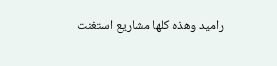راميد وهذه كلها مشاريع استغنت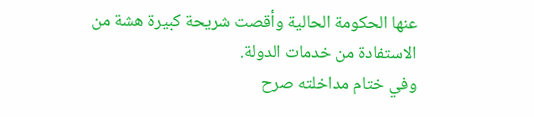عنها الحكومة الحالية وأقصت شريحة كبيرة هشة من الاستفادة من خدمات الدولة.
وفي ختام مداخلته صرح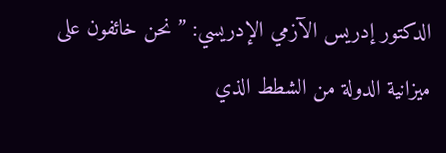الدكتور إدريس الآزمي الإدريسي: ” نحن خائفون على ميزانية الدولة من الشطط الذي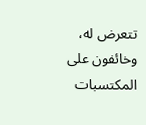تتعرض له، وخائفون على المكتسبات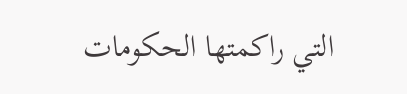التي راكمتها الحكومات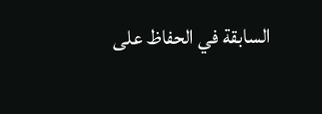السابقة في الحفاظ على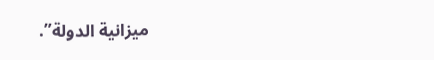ميزانية الدولة”.